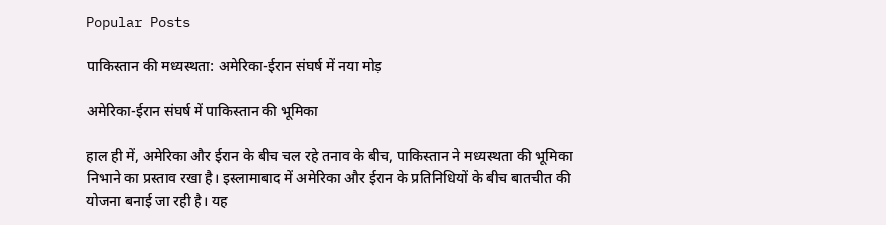Popular Posts

पाकिस्तान की मध्यस्थता: अमेरिका-ईरान संघर्ष में नया मोड़

अमेरिका-ईरान संघर्ष में पाकिस्तान की भूमिका

हाल ही में, अमेरिका और ईरान के बीच चल रहे तनाव के बीच, पाकिस्तान ने मध्यस्थता की भूमिका निभाने का प्रस्ताव रखा है। इस्लामाबाद में अमेरिका और ईरान के प्रतिनिधियों के बीच बातचीत की योजना बनाई जा रही है। यह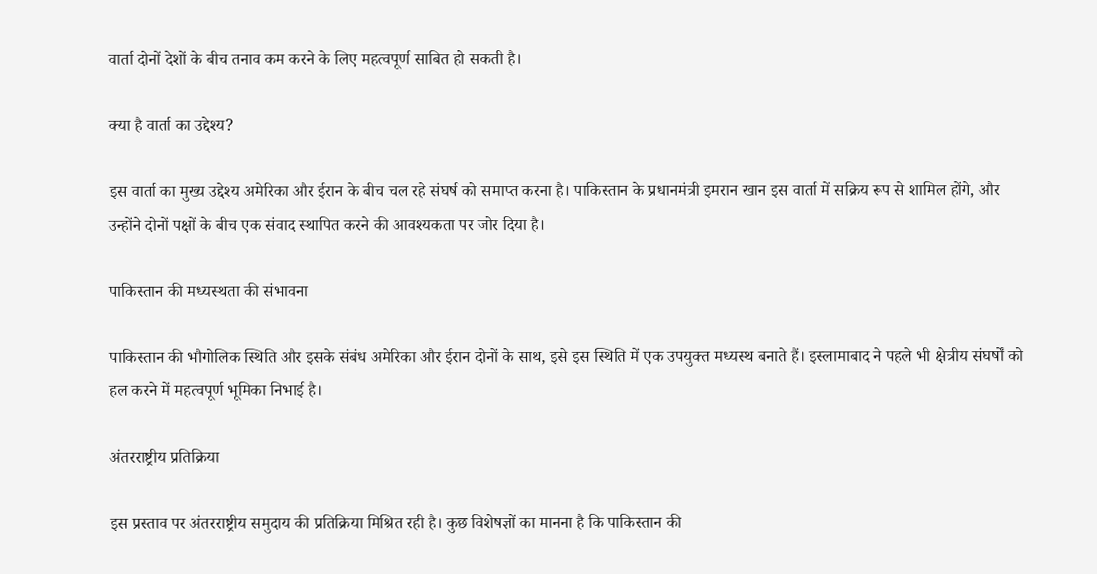वार्ता दोनों देशों के बीच तनाव कम करने के लिए महत्वपूर्ण साबित हो सकती है।

क्या है वार्ता का उद्देश्य?

इस वार्ता का मुख्य उद्देश्य अमेरिका और ईरान के बीच चल रहे संघर्ष को समाप्त करना है। पाकिस्तान के प्रधानमंत्री इमरान खान इस वार्ता में सक्रिय रूप से शामिल होंगे, और उन्होंने दोनों पक्षों के बीच एक संवाद स्थापित करने की आवश्यकता पर जोर दिया है।

पाकिस्तान की मध्यस्थता की संभावना

पाकिस्तान की भौगोलिक स्थिति और इसके संबंध अमेरिका और ईरान दोनों के साथ, इसे इस स्थिति में एक उपयुक्त मध्यस्थ बनाते हैं। इस्लामाबाद ने पहले भी क्षेत्रीय संघर्षों को हल करने में महत्वपूर्ण भूमिका निभाई है।

अंतरराष्ट्रीय प्रतिक्रिया

इस प्रस्ताव पर अंतरराष्ट्रीय समुदाय की प्रतिक्रिया मिश्रित रही है। कुछ विशेषज्ञों का मानना है कि पाकिस्तान की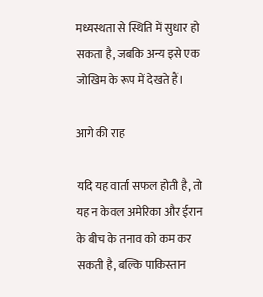मध्यस्थता से स्थिति में सुधार हो सकता है, जबकि अन्य इसे एक जोखिम के रूप में देखते हैं।

आगे की राह

यदि यह वार्ता सफल होती है, तो यह न केवल अमेरिका और ईरान के बीच के तनाव को कम कर सकती है, बल्कि पाकिस्तान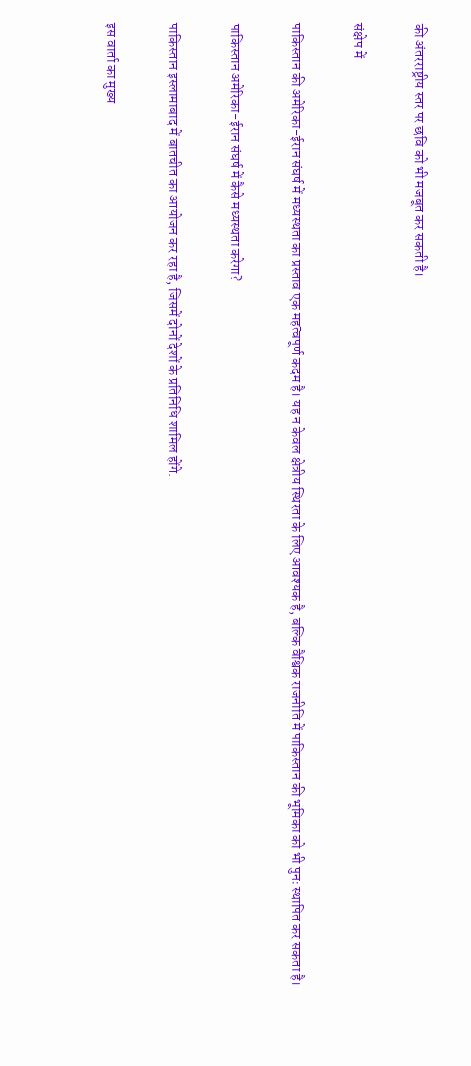की अंतरराष्ट्रीय स्तर पर छवि को भी मजबूत कर सकती है।

संक्षेप में

पाकिस्तान की अमेरिका-ईरान संघर्ष में मध्यस्थता का प्रस्ताव एक महत्वपूर्ण कदम है। यह न केवल क्षेत्रीय स्थिरता के लिए आवश्यक है, बल्कि वैश्विक राजनीति में पाकिस्तान की भूमिका को भी पुनः स्थापित कर सकता है।

पाकिस्तान अमेरिका-ईरान संघर्ष में कैसे मध्यस्थता करेगा?

पाकिस्तान इस्लामाबाद में बातचीत का आयोजन कर रहा है, जिसमें दोनों देशों के प्रतिनिधि शामिल होंगे.

इस वार्ता का मुख्य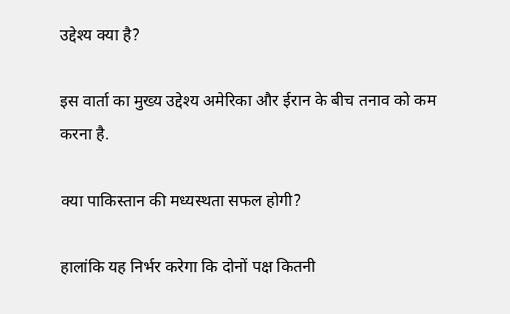उद्देश्य क्या है?

इस वार्ता का मुख्य उद्देश्य अमेरिका और ईरान के बीच तनाव को कम करना है.

क्या पाकिस्तान की मध्यस्थता सफल होगी?

हालांकि यह निर्भर करेगा कि दोनों पक्ष कितनी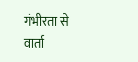गंभीरता से वार्ता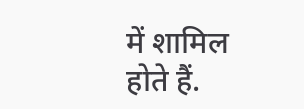में शामिल होते हैं.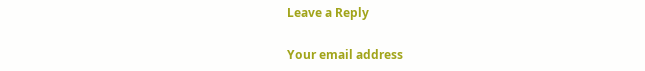Leave a Reply

Your email address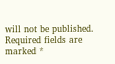will not be published. Required fields are marked *